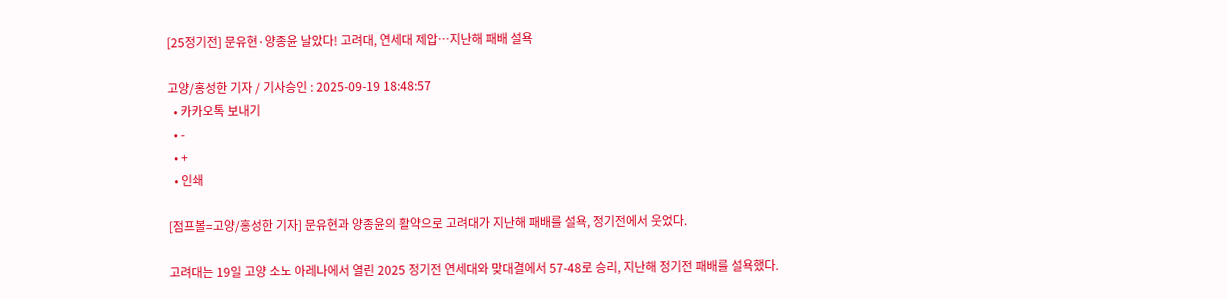[25정기전] 문유현·양종윤 날았다! 고려대, 연세대 제압…지난해 패배 설욕

고양/홍성한 기자 / 기사승인 : 2025-09-19 18:48:57
  • 카카오톡 보내기
  • -
  • +
  • 인쇄

[점프볼=고양/홍성한 기자] 문유현과 양종윤의 활약으로 고려대가 지난해 패배를 설욕, 정기전에서 웃었다.

고려대는 19일 고양 소노 아레나에서 열린 2025 정기전 연세대와 맞대결에서 57-48로 승리, 지난해 정기전 패배를 설욕했다.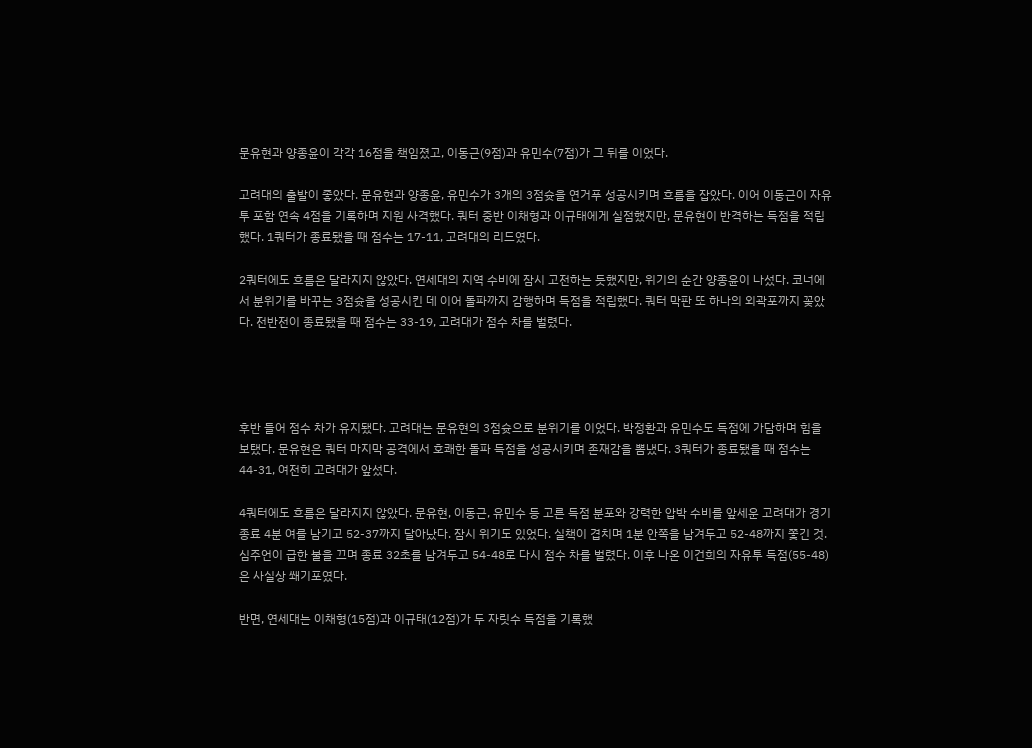문유현과 양종윤이 각각 16점을 책임졌고, 이동근(9점)과 유민수(7점)가 그 뒤를 이었다.

고려대의 출발이 좋았다. 문유현과 양종윤, 유민수가 3개의 3점슛을 연거푸 성공시키며 흐름을 잡았다. 이어 이동근이 자유투 포함 연속 4점을 기록하며 지원 사격했다. 쿼터 중반 이채형과 이규태에게 실점했지만, 문유현이 반격하는 득점을 적립했다. 1쿼터가 종료됐을 때 점수는 17-11, 고려대의 리드였다.

2쿼터에도 흐름은 달라지지 않았다. 연세대의 지역 수비에 잠시 고전하는 듯했지만, 위기의 순간 양종윤이 나섰다. 코너에서 분위기를 바꾸는 3점슛을 성공시킨 데 이어 돌파까지 감행하며 득점을 적립했다. 쿼터 막판 또 하나의 외곽포까지 꽂았다. 전반전이 종료됐을 때 점수는 33-19, 고려대가 점수 차를 벌렸다.




후반 들어 점수 차가 유지됐다. 고려대는 문유현의 3점슛으로 분위기를 이었다. 박정환과 유민수도 득점에 가담하며 힘을 보탰다. 문유현은 쿼터 마지막 공격에서 호쾌한 돌파 득점을 성공시키며 존재감을 뽐냈다. 3쿼터가 종료됐을 때 점수는 44-31, 여전히 고려대가 앞섰다.

4쿼터에도 흐름은 달라지지 않았다. 문유현, 이동근, 유민수 등 고른 득점 분포와 강력한 압박 수비를 앞세운 고려대가 경기 종료 4분 여를 남기고 52-37까지 달아났다. 잠시 위기도 있었다. 실책이 겹치며 1분 안쪽을 남겨두고 52-48까지 쫓긴 것. 심주언이 급한 불을 끄며 종료 32초를 남겨두고 54-48로 다시 점수 차를 벌렸다. 이후 나온 이건희의 자유투 득점(55-48)은 사실상 쐐기포였다.

반면, 연세대는 이채형(15점)과 이규태(12점)가 두 자릿수 득점을 기록했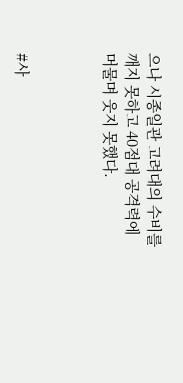으나 시종일관 고려대의 수비를 깨지 못하고 40점대 공격력에 머물며 웃지 못했다.



#사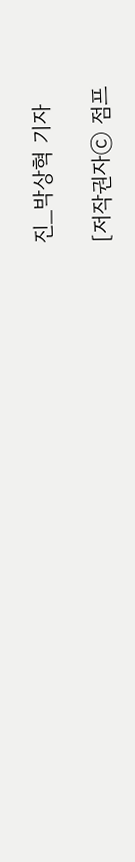진_박상혁 기자

[저작권자ⓒ 점프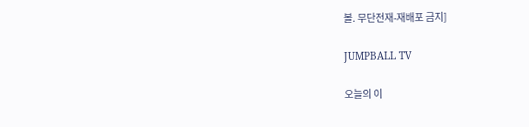볼. 무단전재-재배포 금지]

JUMPBALL TV

오늘의 이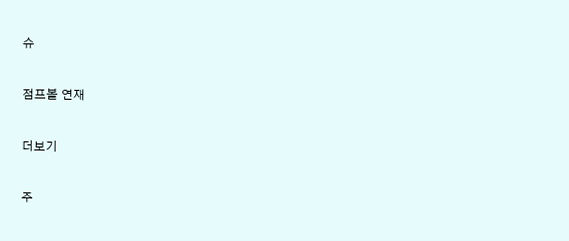슈

점프볼 연재

더보기

주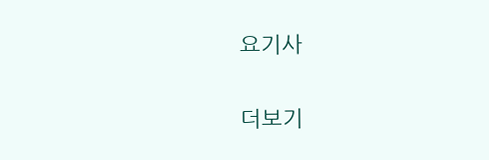요기사

더보기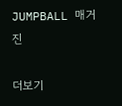JUMPBALL 매거진

더보기